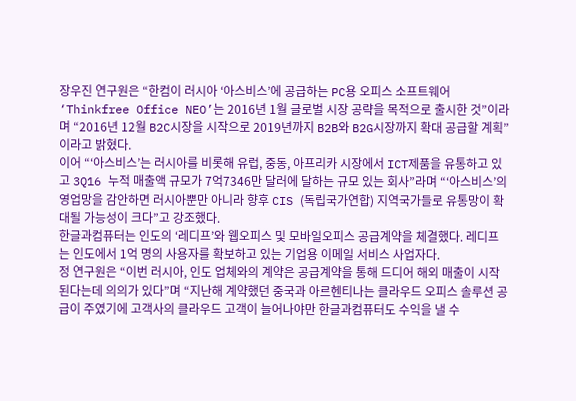장우진 연구원은 “한컴이 러시아 ‘아스비스’에 공급하는 PC용 오피스 소프트웨어 ‘Thinkfree Office NEO’는 2016년 1월 글로벌 시장 공략을 목적으로 출시한 것”이라며 “2016년 12월 B2C시장을 시작으로 2019년까지 B2B와 B2G시장까지 확대 공급할 계획”이라고 밝혔다.
이어 “‘아스비스’는 러시아를 비롯해 유럽, 중동, 아프리카 시장에서 ICT제품을 유통하고 있고 3Q16 누적 매출액 규모가 7억7346만 달러에 달하는 규모 있는 회사”라며 “‘아스비스’의 영업망을 감안하면 러시아뿐만 아니라 향후 CIS (독립국가연합) 지역국가들로 유통망이 확대될 가능성이 크다”고 강조했다.
한글과컴퓨터는 인도의 ‘레디프’와 웹오피스 및 모바일오피스 공급계약을 체결했다. 레디프는 인도에서 1억 명의 사용자를 확보하고 있는 기업용 이메일 서비스 사업자다.
정 연구원은 “이번 러시아, 인도 업체와의 계약은 공급계약을 통해 드디어 해외 매출이 시작된다는데 의의가 있다”며 “지난해 계약했던 중국과 아르헨티나는 클라우드 오피스 솔루션 공급이 주였기에 고객사의 클라우드 고객이 늘어나야만 한글과컴퓨터도 수익을 낼 수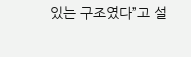있는 구조였다”고 설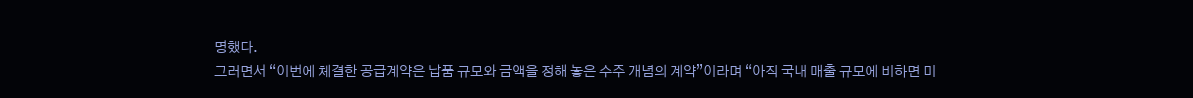명했다.
그러면서 “이번에 체결한 공급계약은 납품 규모와 금액을 정해 놓은 수주 개념의 계약”이라며 “아직 국내 매출 규모에 비하면 미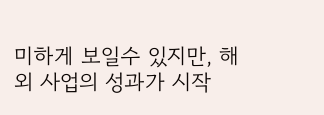미하게 보일수 있지만, 해외 사업의 성과가 시작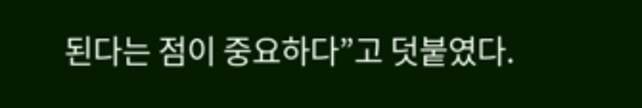된다는 점이 중요하다”고 덧붙였다.